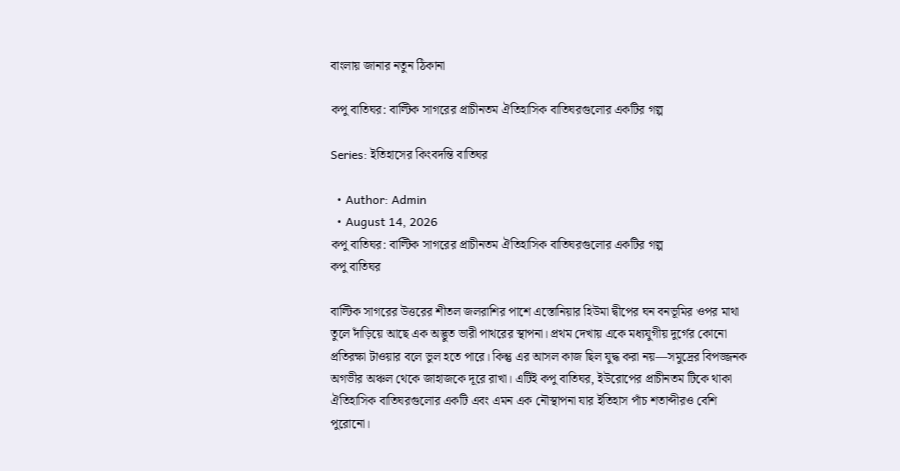বাংলায় জানার নতুন ঠিকানা

কপু বাতিঘর: বাল্টিক সাগরের প্রাচীনতম ঐতিহাসিক বাতিঘরগুলোর একটির গল্প

Series: ইতিহাসের কিংবদন্তি বাতিঘর

  • Author: Admin
  • August 14, 2026
কপু বাতিঘর: বাল্টিক সাগরের প্রাচীনতম ঐতিহাসিক বাতিঘরগুলোর একটির গল্প
কপু বাতিঘর

বাল্টিক সাগরের উত্তরের শীতল জলরাশির পাশে এস্তোনিয়ার হিউমা দ্বীপের ঘন বনভূমির ওপর মাথা তুলে দাঁড়িয়ে আছে এক অদ্ভুত ভারী পাথরের স্থাপনা। প্রথম দেখায় একে মধ্যযুগীয় দুর্গের কোনো প্রতিরক্ষা টাওয়ার বলে ভুল হতে পারে। কিন্তু এর আসল কাজ ছিল যুদ্ধ করা নয়—সমুদ্রের বিপজ্জনক অগভীর অঞ্চল থেকে জাহাজকে দূরে রাখা। এটিই কপু বাতিঘর, ইউরোপের প্রাচীনতম টিকে থাকা ঐতিহাসিক বাতিঘরগুলোর একটি এবং এমন এক নৌস্থাপনা যার ইতিহাস পাঁচ শতাব্দীরও বেশি পুরোনো।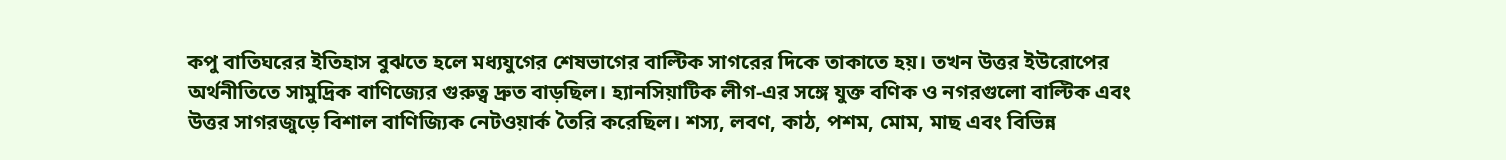কপু বাতিঘরের ইতিহাস বুঝতে হলে মধ্যযুগের শেষভাগের বাল্টিক সাগরের দিকে তাকাতে হয়। তখন উত্তর ইউরোপের অর্থনীতিতে সামুদ্রিক বাণিজ্যের গুরুত্ব দ্রুত বাড়ছিল। হ্যানসিয়াটিক লীগ-এর সঙ্গে যুক্ত বণিক ও নগরগুলো বাল্টিক এবং উত্তর সাগরজুড়ে বিশাল বাণিজ্যিক নেটওয়ার্ক তৈরি করেছিল। শস্য, লবণ, কাঠ, পশম, মোম, মাছ এবং বিভিন্ন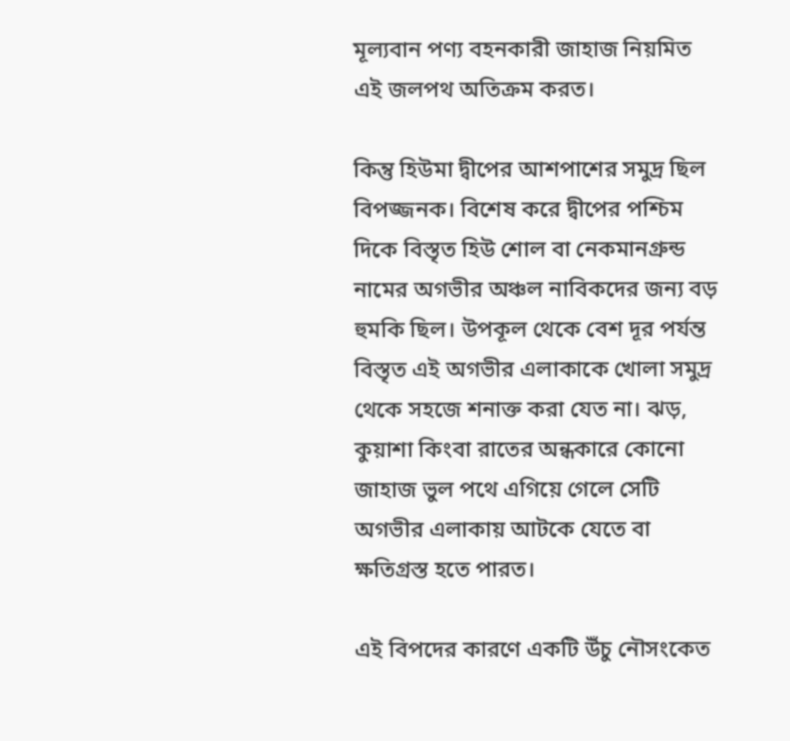মূল্যবান পণ্য বহনকারী জাহাজ নিয়মিত এই জলপথ অতিক্রম করত।

কিন্তু হিউমা দ্বীপের আশপাশের সমুদ্র ছিল বিপজ্জনক। বিশেষ করে দ্বীপের পশ্চিম দিকে বিস্তৃত হিউ শোল বা নেকমানগ্রুন্ড নামের অগভীর অঞ্চল নাবিকদের জন্য বড় হুমকি ছিল। উপকূল থেকে বেশ দূর পর্যন্ত বিস্তৃত এই অগভীর এলাকাকে খোলা সমুদ্র থেকে সহজে শনাক্ত করা যেত না। ঝড়, কুয়াশা কিংবা রাতের অন্ধকারে কোনো জাহাজ ভুল পথে এগিয়ে গেলে সেটি অগভীর এলাকায় আটকে যেতে বা ক্ষতিগ্রস্ত হতে পারত।

এই বিপদের কারণে একটি উঁচু নৌসংকেত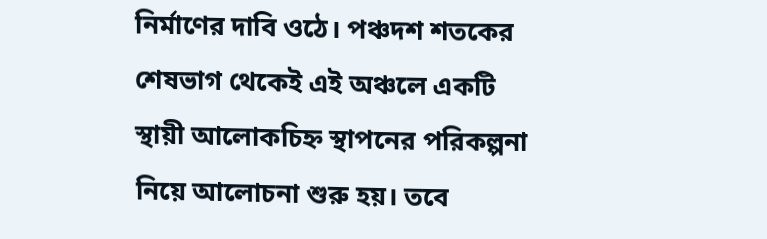নির্মাণের দাবি ওঠে। পঞ্চদশ শতকের শেষভাগ থেকেই এই অঞ্চলে একটি স্থায়ী আলোকচিহ্ন স্থাপনের পরিকল্পনা নিয়ে আলোচনা শুরু হয়। তবে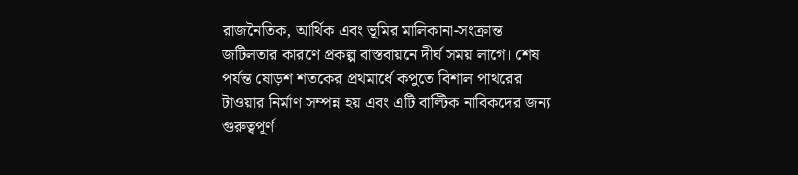রাজনৈতিক, আর্থিক এবং ভূমির মালিকানা-সংক্রান্ত জটিলতার কারণে প্রকল্প বাস্তবায়নে দীর্ঘ সময় লাগে। শেষ পর্যন্ত ষোড়শ শতকের প্রথমার্ধে কপুতে বিশাল পাথরের টাওয়ার নির্মাণ সম্পন্ন হয় এবং এটি বাল্টিক নাবিকদের জন্য গুরুত্বপূর্ণ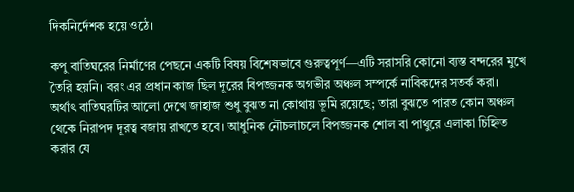দিকনির্দেশক হয়ে ওঠে।

কপু বাতিঘরের নির্মাণের পেছনে একটি বিষয় বিশেষভাবে গুরুত্বপূর্ণ—এটি সরাসরি কোনো ব্যস্ত বন্দরের মুখে তৈরি হয়নি। বরং এর প্রধান কাজ ছিল দূরের বিপজ্জনক অগভীর অঞ্চল সম্পর্কে নাবিকদের সতর্ক করা। অর্থাৎ বাতিঘরটির আলো দেখে জাহাজ শুধু বুঝত না কোথায় ভূমি রয়েছে; তারা বুঝতে পারত কোন অঞ্চল থেকে নিরাপদ দূরত্ব বজায় রাখতে হবে। আধুনিক নৌচলাচলে বিপজ্জনক শোল বা পাথুরে এলাকা চিহ্নিত করার যে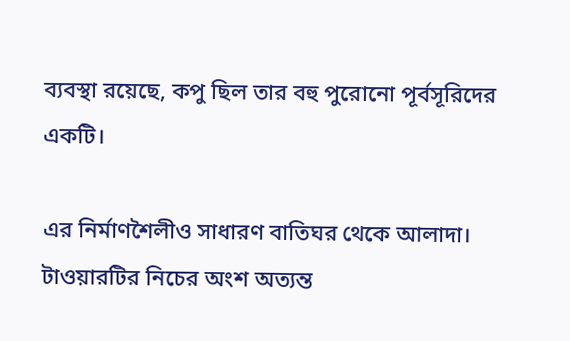ব্যবস্থা রয়েছে, কপু ছিল তার বহু পুরোনো পূর্বসূরিদের একটি।

এর নির্মাণশৈলীও সাধারণ বাতিঘর থেকে আলাদা। টাওয়ারটির নিচের অংশ অত্যন্ত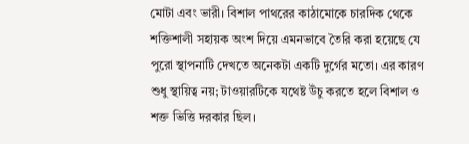মোটা এবং ভারী। বিশাল পাথরের কাঠামোকে চারদিক থেকে শক্তিশালী সহায়ক অংশ দিয়ে এমনভাবে তৈরি করা হয়েছে যে পুরো স্থাপনাটি দেখতে অনেকটা একটি দুর্গের মতো। এর কারণ শুধু স্থায়িত্ব নয়; টাওয়ারটিকে যথেষ্ট উঁচু করতে হলে বিশাল ও শক্ত ভিত্তি দরকার ছিল।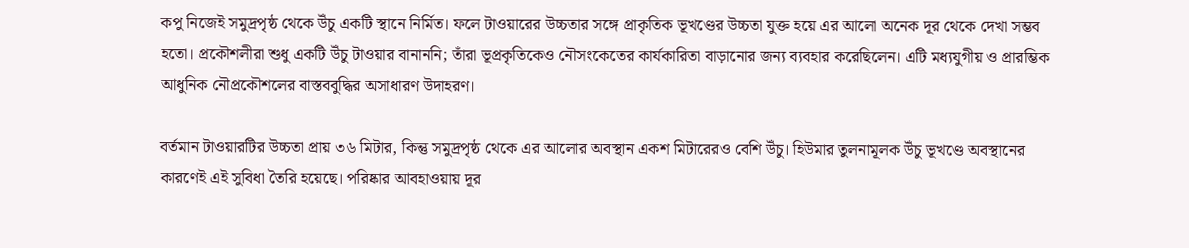কপু নিজেই সমুদ্রপৃষ্ঠ থেকে উঁচু একটি স্থানে নির্মিত। ফলে টাওয়ারের উচ্চতার সঙ্গে প্রাকৃতিক ভূখণ্ডের উচ্চতা যুক্ত হয়ে এর আলো অনেক দূর থেকে দেখা সম্ভব হতো। প্রকৌশলীরা শুধু একটি উঁচু টাওয়ার বানাননি; তাঁরা ভূপ্রকৃতিকেও নৌসংকেতের কার্যকারিতা বাড়ানোর জন্য ব্যবহার করেছিলেন। এটি মধ্যযুগীয় ও প্রারম্ভিক আধুনিক নৌপ্রকৌশলের বাস্তববুদ্ধির অসাধারণ উদাহরণ।

বর্তমান টাওয়ারটির উচ্চতা প্রায় ৩৬ মিটার, কিন্তু সমুদ্রপৃষ্ঠ থেকে এর আলোর অবস্থান একশ মিটারেরও বেশি উঁচু। হিউমার তুলনামূলক উঁচু ভূখণ্ডে অবস্থানের কারণেই এই সুবিধা তৈরি হয়েছে। পরিষ্কার আবহাওয়ায় দূর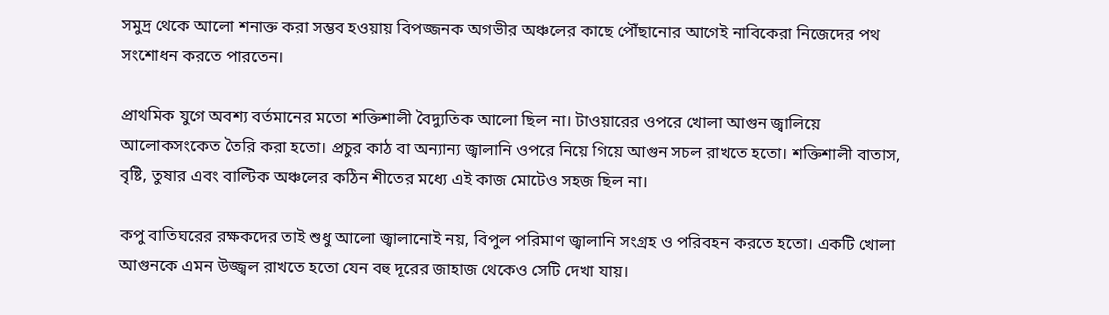সমুদ্র থেকে আলো শনাক্ত করা সম্ভব হওয়ায় বিপজ্জনক অগভীর অঞ্চলের কাছে পৌঁছানোর আগেই নাবিকেরা নিজেদের পথ সংশোধন করতে পারতেন।

প্রাথমিক যুগে অবশ্য বর্তমানের মতো শক্তিশালী বৈদ্যুতিক আলো ছিল না। টাওয়ারের ওপরে খোলা আগুন জ্বালিয়ে আলোকসংকেত তৈরি করা হতো। প্রচুর কাঠ বা অন্যান্য জ্বালানি ওপরে নিয়ে গিয়ে আগুন সচল রাখতে হতো। শক্তিশালী বাতাস, বৃষ্টি, তুষার এবং বাল্টিক অঞ্চলের কঠিন শীতের মধ্যে এই কাজ মোটেও সহজ ছিল না।

কপু বাতিঘরের রক্ষকদের তাই শুধু আলো জ্বালানোই নয়, বিপুল পরিমাণ জ্বালানি সংগ্রহ ও পরিবহন করতে হতো। একটি খোলা আগুনকে এমন উজ্জ্বল রাখতে হতো যেন বহু দূরের জাহাজ থেকেও সেটি দেখা যায়।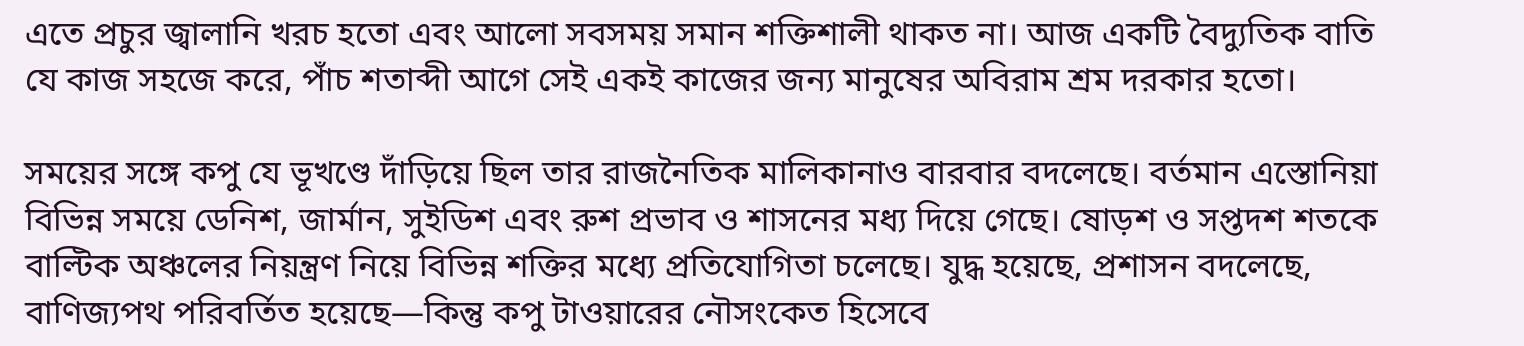এতে প্রচুর জ্বালানি খরচ হতো এবং আলো সবসময় সমান শক্তিশালী থাকত না। আজ একটি বৈদ্যুতিক বাতি যে কাজ সহজে করে, পাঁচ শতাব্দী আগে সেই একই কাজের জন্য মানুষের অবিরাম শ্রম দরকার হতো।

সময়ের সঙ্গে কপু যে ভূখণ্ডে দাঁড়িয়ে ছিল তার রাজনৈতিক মালিকানাও বারবার বদলেছে। বর্তমান এস্তোনিয়া বিভিন্ন সময়ে ডেনিশ, জার্মান, সুইডিশ এবং রুশ প্রভাব ও শাসনের মধ্য দিয়ে গেছে। ষোড়শ ও সপ্তদশ শতকে বাল্টিক অঞ্চলের নিয়ন্ত্রণ নিয়ে বিভিন্ন শক্তির মধ্যে প্রতিযোগিতা চলেছে। যুদ্ধ হয়েছে, প্রশাসন বদলেছে, বাণিজ্যপথ পরিবর্তিত হয়েছে—কিন্তু কপু টাওয়ারের নৌসংকেত হিসেবে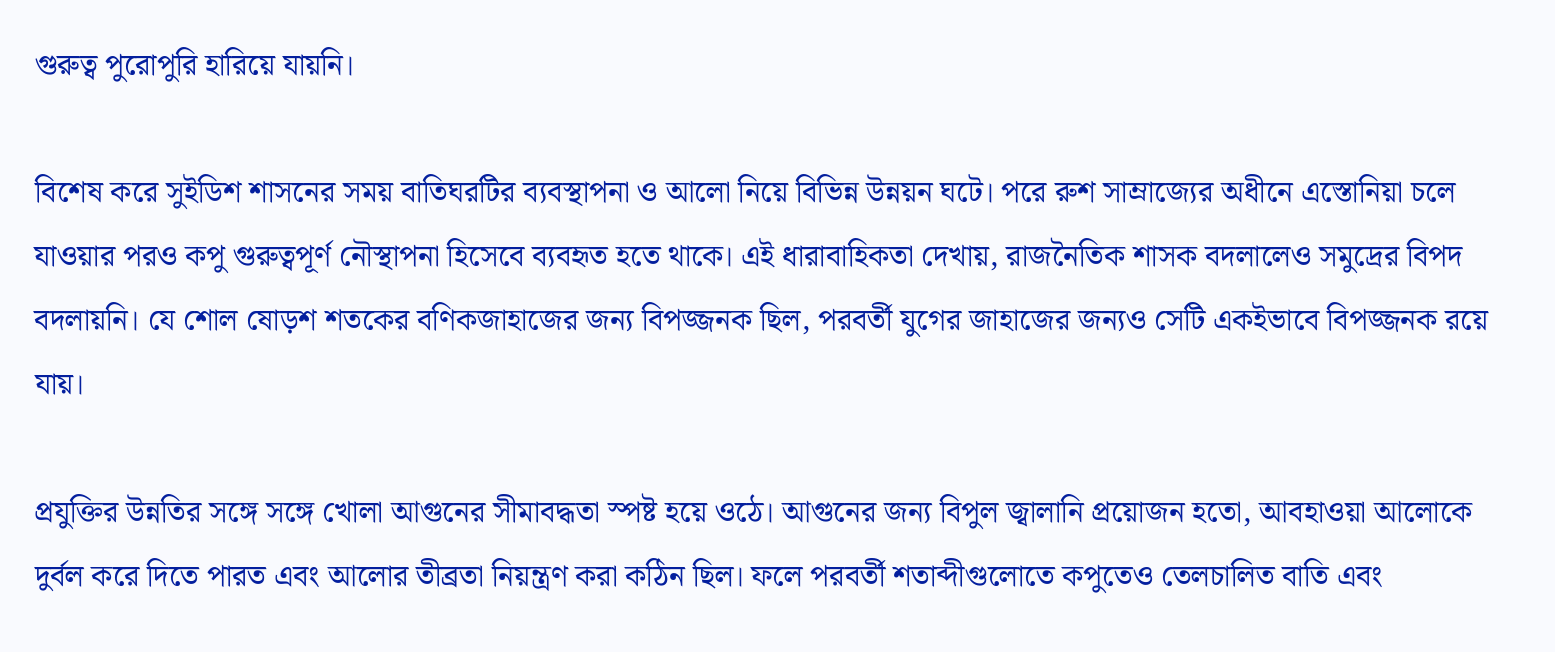গুরুত্ব পুরোপুরি হারিয়ে যায়নি।

বিশেষ করে সুইডিশ শাসনের সময় বাতিঘরটির ব্যবস্থাপনা ও আলো নিয়ে বিভিন্ন উন্নয়ন ঘটে। পরে রুশ সাম্রাজ্যের অধীনে এস্তোনিয়া চলে যাওয়ার পরও কপু গুরুত্বপূর্ণ নৌস্থাপনা হিসেবে ব্যবহৃত হতে থাকে। এই ধারাবাহিকতা দেখায়, রাজনৈতিক শাসক বদলালেও সমুদ্রের বিপদ বদলায়নি। যে শোল ষোড়শ শতকের বণিকজাহাজের জন্য বিপজ্জনক ছিল, পরবর্তী যুগের জাহাজের জন্যও সেটি একইভাবে বিপজ্জনক রয়ে যায়।

প্রযুক্তির উন্নতির সঙ্গে সঙ্গে খোলা আগুনের সীমাবদ্ধতা স্পষ্ট হয়ে ওঠে। আগুনের জন্য বিপুল জ্বালানি প্রয়োজন হতো, আবহাওয়া আলোকে দুর্বল করে দিতে পারত এবং আলোর তীব্রতা নিয়ন্ত্রণ করা কঠিন ছিল। ফলে পরবর্তী শতাব্দীগুলোতে কপুতেও তেলচালিত বাতি এবং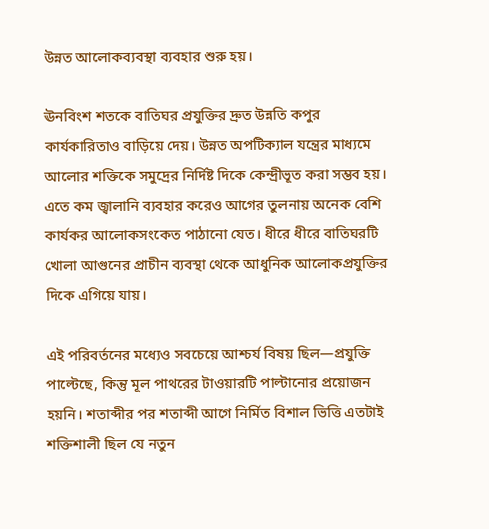উন্নত আলোকব্যবস্থা ব্যবহার শুরু হয়।

ঊনবিংশ শতকে বাতিঘর প্রযুক্তির দ্রুত উন্নতি কপুর কার্যকারিতাও বাড়িয়ে দেয়। উন্নত অপটিক্যাল যন্ত্রের মাধ্যমে আলোর শক্তিকে সমুদ্রের নির্দিষ্ট দিকে কেন্দ্রীভূত করা সম্ভব হয়। এতে কম জ্বালানি ব্যবহার করেও আগের তুলনায় অনেক বেশি কার্যকর আলোকসংকেত পাঠানো যেত। ধীরে ধীরে বাতিঘরটি খোলা আগুনের প্রাচীন ব্যবস্থা থেকে আধুনিক আলোকপ্রযুক্তির দিকে এগিয়ে যায়।

এই পরিবর্তনের মধ্যেও সবচেয়ে আশ্চর্য বিষয় ছিল—প্রযুক্তি পাল্টেছে, কিন্তু মূল পাথরের টাওয়ারটি পাল্টানোর প্রয়োজন হয়নি। শতাব্দীর পর শতাব্দী আগে নির্মিত বিশাল ভিত্তি এতটাই শক্তিশালী ছিল যে নতুন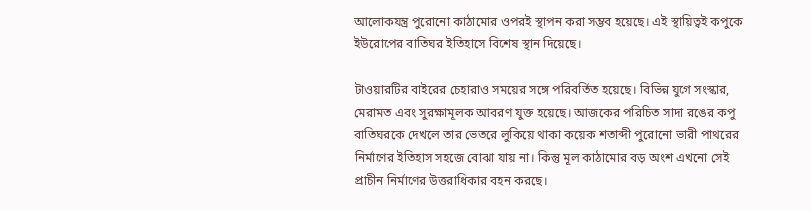আলোকযন্ত্র পুরোনো কাঠামোর ওপরই স্থাপন করা সম্ভব হয়েছে। এই স্থায়িত্বই কপুকে ইউরোপের বাতিঘর ইতিহাসে বিশেষ স্থান দিয়েছে।

টাওয়ারটির বাইরের চেহারাও সময়ের সঙ্গে পরিবর্তিত হয়েছে। বিভিন্ন যুগে সংস্কার, মেরামত এবং সুরক্ষামূলক আবরণ যুক্ত হয়েছে। আজকের পরিচিত সাদা রঙের কপু বাতিঘরকে দেখলে তার ভেতরে লুকিয়ে থাকা কয়েক শতাব্দী পুরোনো ভারী পাথরের নির্মাণের ইতিহাস সহজে বোঝা যায় না। কিন্তু মূল কাঠামোর বড় অংশ এখনো সেই প্রাচীন নির্মাণের উত্তরাধিকার বহন করছে।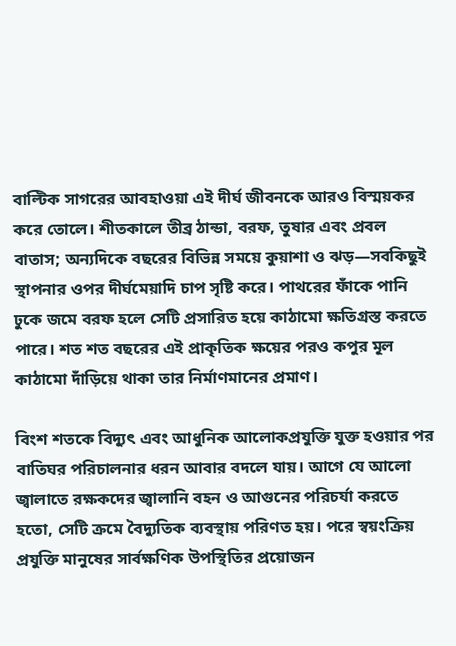বাল্টিক সাগরের আবহাওয়া এই দীর্ঘ জীবনকে আরও বিস্ময়কর করে তোলে। শীতকালে তীব্র ঠান্ডা, বরফ, তুষার এবং প্রবল বাতাস; অন্যদিকে বছরের বিভিন্ন সময়ে কুয়াশা ও ঝড়—সবকিছুই স্থাপনার ওপর দীর্ঘমেয়াদি চাপ সৃষ্টি করে। পাথরের ফাঁকে পানি ঢুকে জমে বরফ হলে সেটি প্রসারিত হয়ে কাঠামো ক্ষতিগ্রস্ত করতে পারে। শত শত বছরের এই প্রাকৃতিক ক্ষয়ের পরও কপুর মূল কাঠামো দাঁড়িয়ে থাকা তার নির্মাণমানের প্রমাণ।

বিংশ শতকে বিদ্যুৎ এবং আধুনিক আলোকপ্রযুক্তি যুক্ত হওয়ার পর বাতিঘর পরিচালনার ধরন আবার বদলে যায়। আগে যে আলো জ্বালাতে রক্ষকদের জ্বালানি বহন ও আগুনের পরিচর্যা করতে হতো, সেটি ক্রমে বৈদ্যুতিক ব্যবস্থায় পরিণত হয়। পরে স্বয়ংক্রিয় প্রযুক্তি মানুষের সার্বক্ষণিক উপস্থিতির প্রয়োজন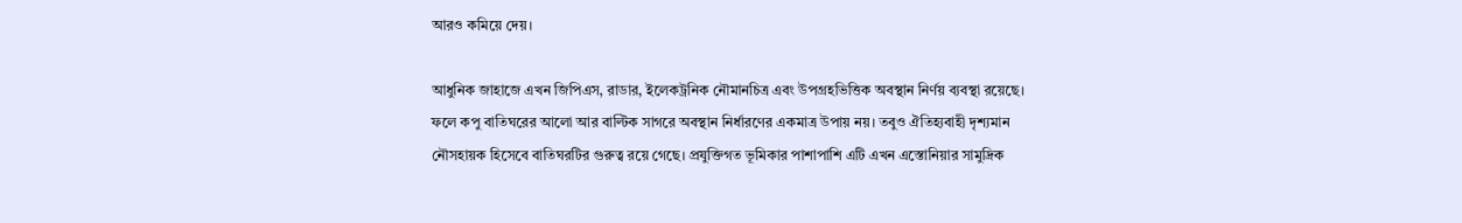আরও কমিয়ে দেয়।

আধুনিক জাহাজে এখন জিপিএস, রাডার, ইলেকট্রনিক নৌমানচিত্র এবং উপগ্রহভিত্তিক অবস্থান নির্ণয় ব্যবস্থা রয়েছে। ফলে কপু বাতিঘরের আলো আর বাল্টিক সাগরে অবস্থান নির্ধারণের একমাত্র উপায় নয়। তবুও ঐতিহ্যবাহী দৃশ্যমান নৌসহায়ক হিসেবে বাতিঘরটির গুরুত্ব রয়ে গেছে। প্রযুক্তিগত ভূমিকার পাশাপাশি এটি এখন এস্তোনিয়ার সামুদ্রিক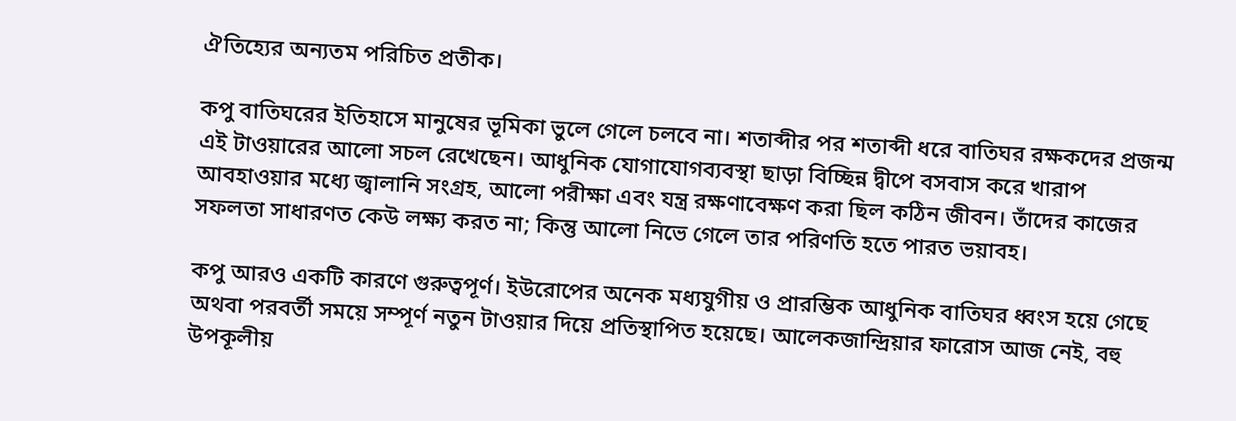ঐতিহ্যের অন্যতম পরিচিত প্রতীক।

কপু বাতিঘরের ইতিহাসে মানুষের ভূমিকা ভুলে গেলে চলবে না। শতাব্দীর পর শতাব্দী ধরে বাতিঘর রক্ষকদের প্রজন্ম এই টাওয়ারের আলো সচল রেখেছেন। আধুনিক যোগাযোগব্যবস্থা ছাড়া বিচ্ছিন্ন দ্বীপে বসবাস করে খারাপ আবহাওয়ার মধ্যে জ্বালানি সংগ্রহ, আলো পরীক্ষা এবং যন্ত্র রক্ষণাবেক্ষণ করা ছিল কঠিন জীবন। তাঁদের কাজের সফলতা সাধারণত কেউ লক্ষ্য করত না; কিন্তু আলো নিভে গেলে তার পরিণতি হতে পারত ভয়াবহ।

কপু আরও একটি কারণে গুরুত্বপূর্ণ। ইউরোপের অনেক মধ্যযুগীয় ও প্রারম্ভিক আধুনিক বাতিঘর ধ্বংস হয়ে গেছে অথবা পরবর্তী সময়ে সম্পূর্ণ নতুন টাওয়ার দিয়ে প্রতিস্থাপিত হয়েছে। আলেকজান্দ্রিয়ার ফারোস আজ নেই, বহু উপকূলীয়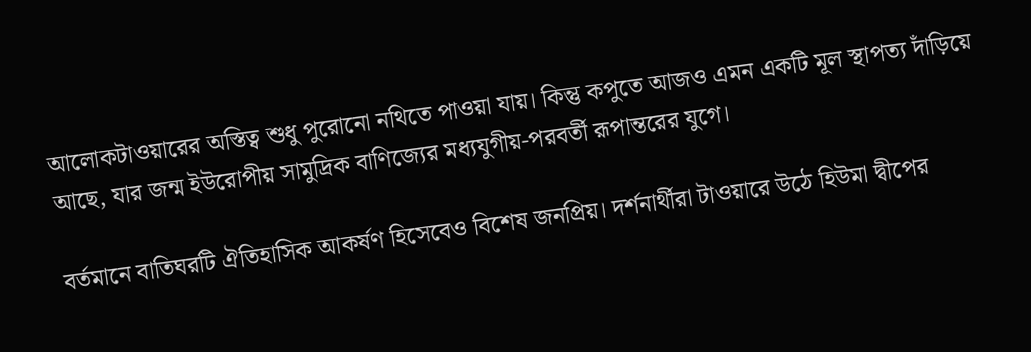আলোকটাওয়ারের অস্তিত্ব শুধু পুরোনো নথিতে পাওয়া যায়। কিন্তু কপুতে আজও এমন একটি মূল স্থাপত্য দাঁড়িয়ে আছে, যার জন্ম ইউরোপীয় সামুদ্রিক বাণিজ্যের মধ্যযুগীয়-পরবর্তী রূপান্তরের যুগে।

বর্তমানে বাতিঘরটি ঐতিহাসিক আকর্ষণ হিসেবেও বিশেষ জনপ্রিয়। দর্শনার্থীরা টাওয়ারে উঠে হিউমা দ্বীপের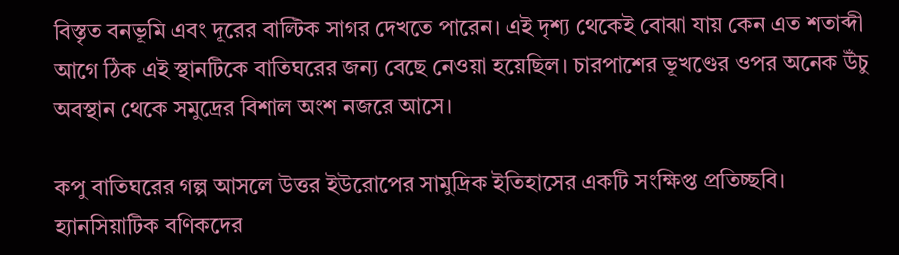বিস্তৃত বনভূমি এবং দূরের বাল্টিক সাগর দেখতে পারেন। এই দৃশ্য থেকেই বোঝা যায় কেন এত শতাব্দী আগে ঠিক এই স্থানটিকে বাতিঘরের জন্য বেছে নেওয়া হয়েছিল। চারপাশের ভূখণ্ডের ওপর অনেক উঁচু অবস্থান থেকে সমুদ্রের বিশাল অংশ নজরে আসে।

কপু বাতিঘরের গল্প আসলে উত্তর ইউরোপের সামুদ্রিক ইতিহাসের একটি সংক্ষিপ্ত প্রতিচ্ছবি। হ্যানসিয়াটিক বণিকদের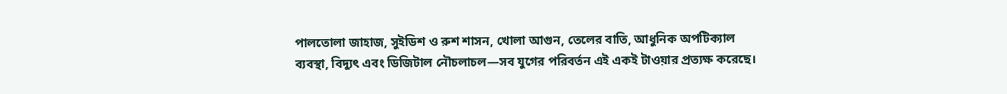পালতোলা জাহাজ, সুইডিশ ও রুশ শাসন, খোলা আগুন, তেলের বাতি, আধুনিক অপটিক্যাল ব্যবস্থা, বিদ্যুৎ এবং ডিজিটাল নৌচলাচল—সব যুগের পরিবর্তন এই একই টাওয়ার প্রত্যক্ষ করেছে।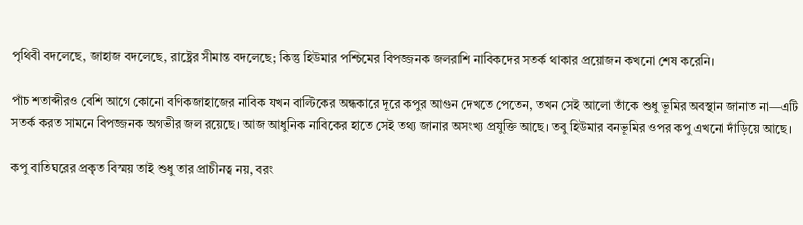পৃথিবী বদলেছে, জাহাজ বদলেছে, রাষ্ট্রের সীমান্ত বদলেছে; কিন্তু হিউমার পশ্চিমের বিপজ্জনক জলরাশি নাবিকদের সতর্ক থাকার প্রয়োজন কখনো শেষ করেনি।

পাঁচ শতাব্দীরও বেশি আগে কোনো বণিকজাহাজের নাবিক যখন বাল্টিকের অন্ধকারে দূরে কপুর আগুন দেখতে পেতেন, তখন সেই আলো তাঁকে শুধু ভূমির অবস্থান জানাত না—এটি সতর্ক করত সামনে বিপজ্জনক অগভীর জল রয়েছে। আজ আধুনিক নাবিকের হাতে সেই তথ্য জানার অসংখ্য প্রযুক্তি আছে। তবু হিউমার বনভূমির ওপর কপু এখনো দাঁড়িয়ে আছে।

কপু বাতিঘরের প্রকৃত বিস্ময় তাই শুধু তার প্রাচীনত্ব নয়, বরং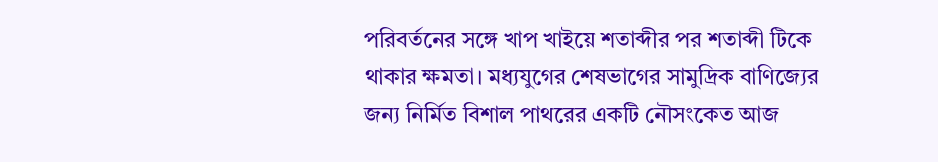পরিবর্তনের সঙ্গে খাপ খাইয়ে শতাব্দীর পর শতাব্দী টিকে থাকার ক্ষমতা। মধ্যযুগের শেষভাগের সামুদ্রিক বাণিজ্যের জন্য নির্মিত বিশাল পাথরের একটি নৌসংকেত আজ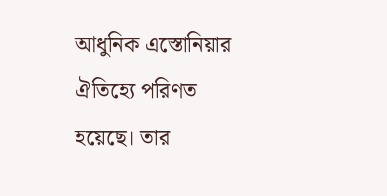আধুনিক এস্তোনিয়ার ঐতিহ্যে পরিণত হয়েছে। তার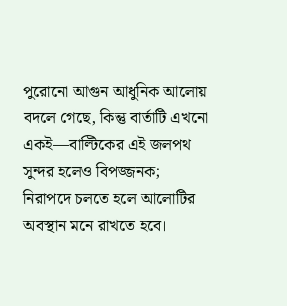পুরোনো আগুন আধুনিক আলোয় বদলে গেছে, কিন্তু বার্তাটি এখনো একই—বাল্টিকের এই জলপথ সুন্দর হলেও বিপজ্জনক; নিরাপদে চলতে হলে আলোটির অবস্থান মনে রাখতে হবে।